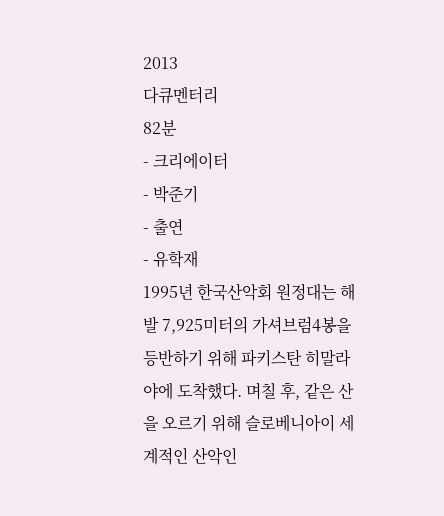2013
다큐멘터리
82분
- 크리에이터
- 박준기
- 출연
- 유학재
1995년 한국산악회 원정대는 해발 7,925미터의 가셔브럼4봉을 등반하기 위해 파키스탄 히말라야에 도착했다. 며칠 후, 같은 산을 오르기 위해 슬로베니아이 세계적인 산악인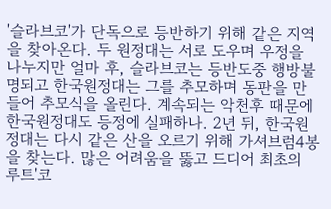'슬라브코'가 단독으로 등반하기 위해 같은 지역을 찾아온다. 두 원정대는 서로 도우며 우정을 나누지만 얼마 후, 슬라브코는 등반도중 행방불명되고 한국원정대는 그를 추모하며 동판을 만들어 추모식을 올린다. 계속되는 악천후 때문에 한국원정대도 등정에 실패하나. 2년 뒤, 한국원정대는 다시 같은 산을 오르기 위해 가셔브럼4봉을 찾는다. 많은 어려움을 뚫고 드디어 최초의 루트'코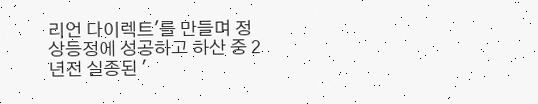리언 다이렉트'를 만들며 정상등정에 성공하고 하산 중 2년전 실종된 '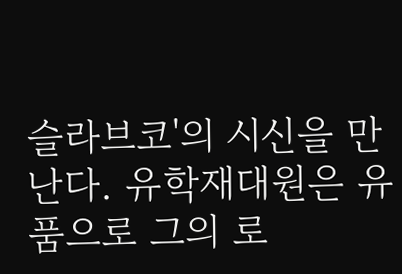슬라브코'의 시신을 만난다. 유학재대원은 유품으로 그의 로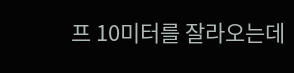프 10미터를 잘라오는데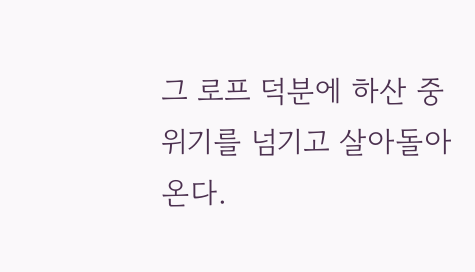그 로프 덕분에 하산 중 위기를 넘기고 살아돌아온다.